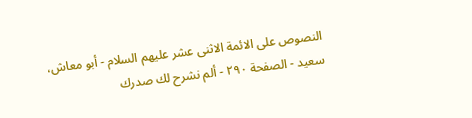النصوص على الائمة الاثنى عشر عليهم السلام - أبو معاش، سعيد - الصفحة ٢٩٠ - ألم نشرح لك صدرك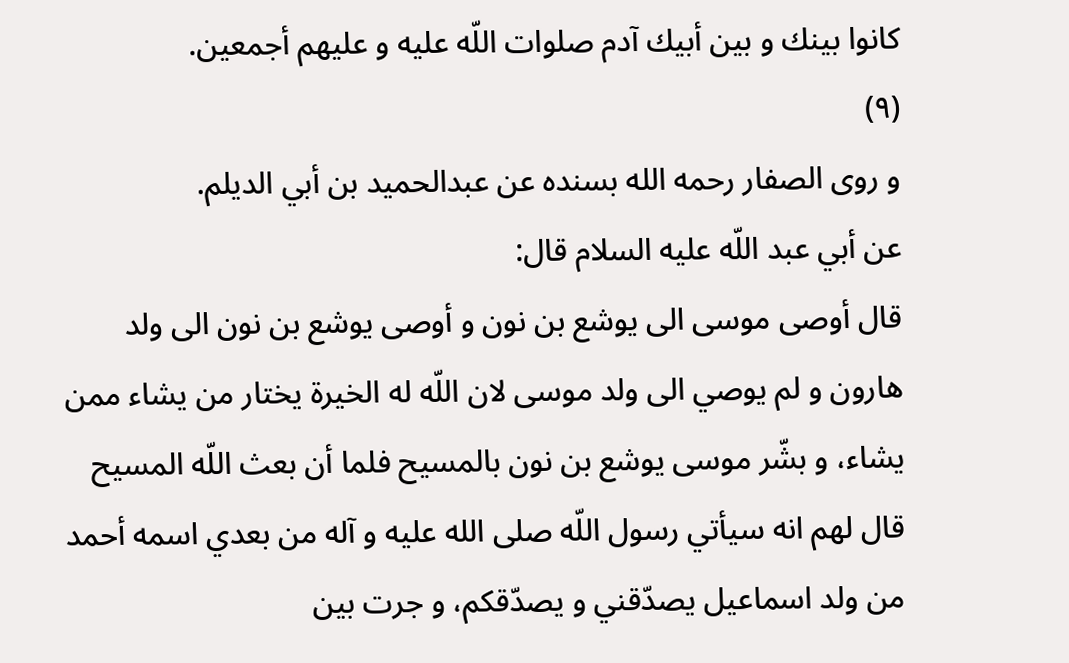كانوا بينك و بين أبيك آدم صلوات اللّه عليه و عليهم أجمعين.
(٩)
و روى الصفار رحمه الله بسنده عن عبدالحميد بن أبي الديلم.
عن أبي عبد اللّه عليه السلام قال:
قال أوصى موسى الى يوشع بن نون و أوصى يوشع بن نون الى ولد هارون و لم يوصي الى ولد موسى لان اللّه له الخيرة يختار من يشاء ممن يشاء، و بشّر موسى يوشع بن نون بالمسيح فلما أن بعث اللّه المسيح قال لهم انه سيأتي رسول اللّه صلى الله عليه و آله من بعدي اسمه أحمد من ولد اسماعيل يصدّقني و يصدّقكم، و جرت بين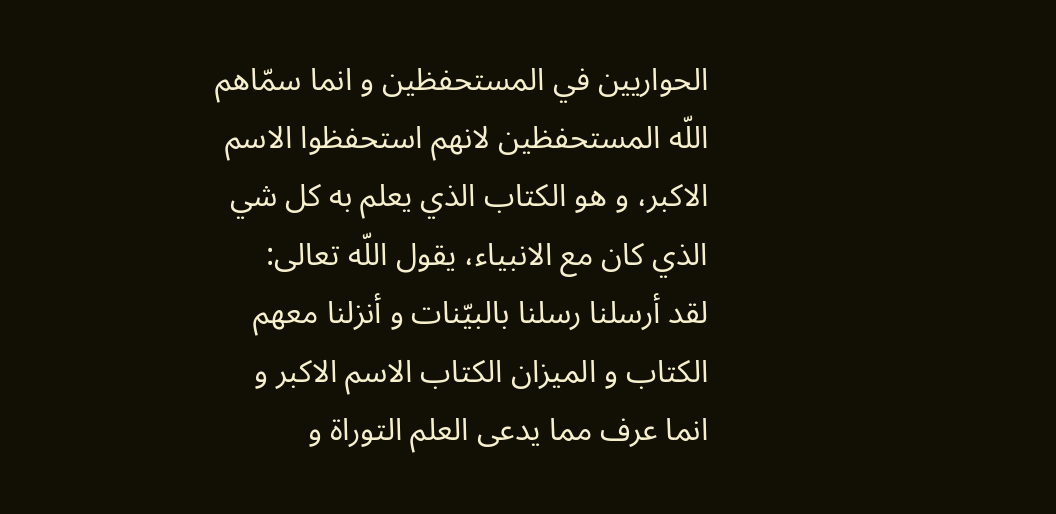الحواريين في المستحفظين و انما سمّاهم اللّه المستحفظين لانهم استحفظوا الاسم الاكبر، و هو الكتاب الذي يعلم به كل شي الذي كان مع الانبياء، يقول اللّه تعالى:
لقد أرسلنا رسلنا بالبيّنات و أنزلنا معهم الكتاب و الميزان الكتاب الاسم الاكبر و انما عرف مما يدعى العلم التوراة و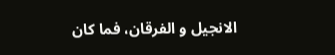الانجيل و الفرقان، فما كان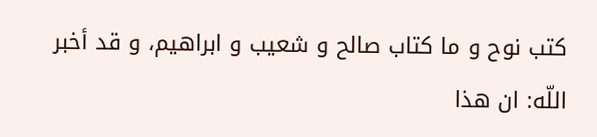كتب نوح و ما كتاب صالح و شعيب و ابراهيم، و قد أخبر اللّه: ان هذا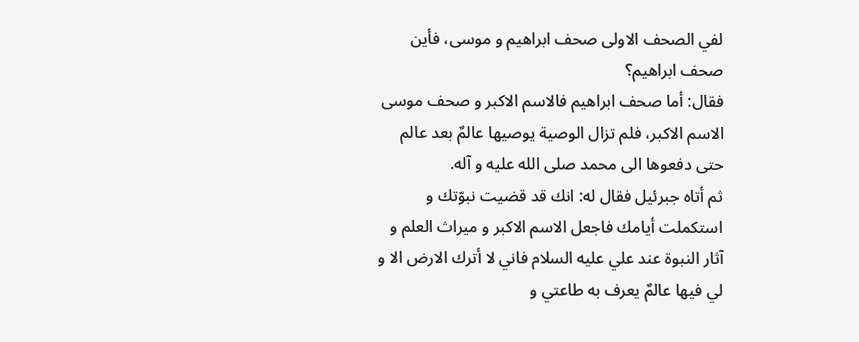لفي الصحف الاولى صحف ابراهيم و موسى، فأين صحف ابراهيم؟
فقال: أما صحف ابراهيم فالاسم الاكبر و صحف موسى الاسم الاكبر، فلم تزال الوصية يوصيها عالمٌ بعد عالم حتى دفعوها الى محمد صلى الله عليه و آله.
ثم أتاه جبرئيل فقال له: انك قد قضيت نبوّتك و استكملت أيامك فاجعل الاسم الاكبر و ميراث العلم و آثار النبوة عند علي عليه السلام فاني لا أترك الارض الا و لي فيها عالمٌ يعرف به طاعتي و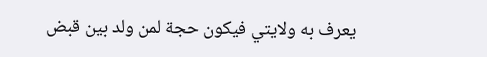يعرف به ولايتي فيكون حجة لمن ولد بين قبض